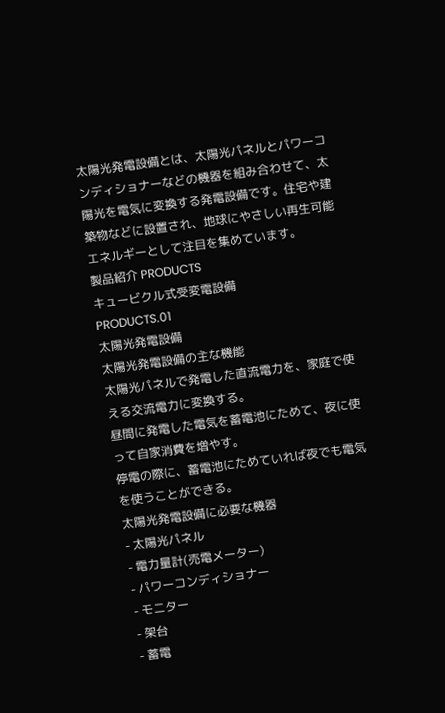太陽光発電設備とは、太陽光パネルとパワーコンディショナーなどの機器を組み合わせて、太陽光を電気に変換する発電設備です。住宅や建築物などに設置され、地球にやさしい再生可能エネルギーとして注目を集めています。
製品紹介 PRODUCTS
キュービクル式受変電設備
PRODUCTS.01
太陽光発電設備
太陽光発電設備の主な機能
太陽光パネルで発電した直流電力を、家庭で使える交流電力に変換する。
昼間に発電した電気を蓄電池にためて、夜に使って自家消費を増やす。
停電の際に、蓄電池にためていれば夜でも電気を使うことができる。
太陽光発電設備に必要な機器
- 太陽光パネル
- 電力量計(売電メーター)
- パワーコンディショナー
- モニター
- 架台
- 蓄電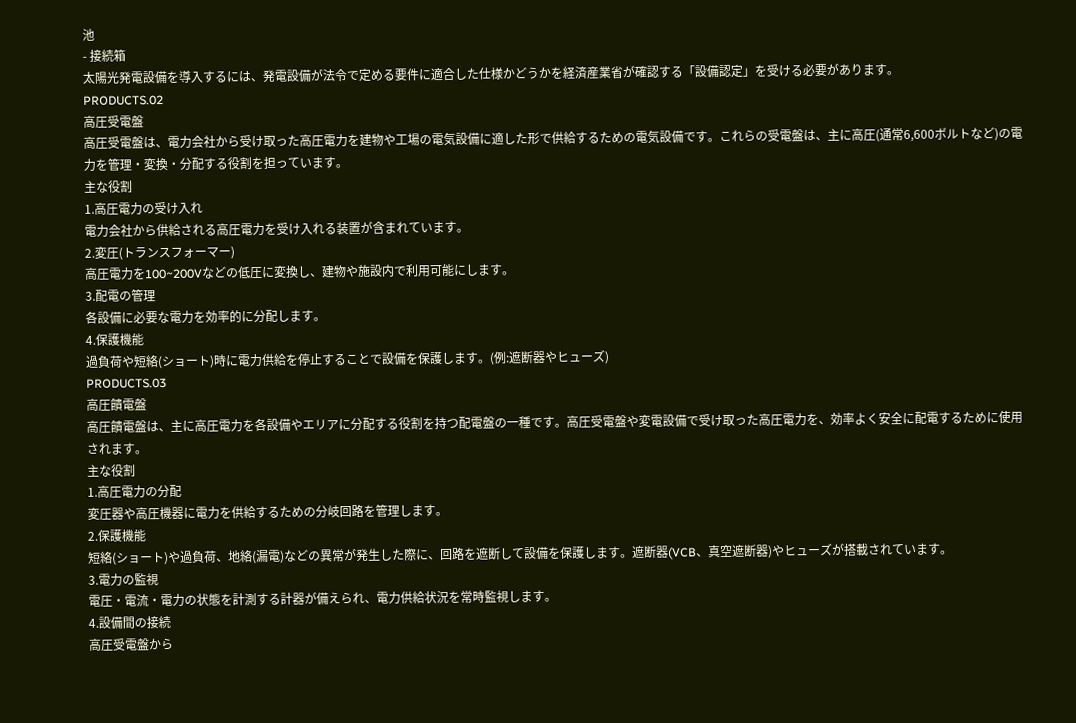池
- 接続箱
太陽光発電設備を導入するには、発電設備が法令で定める要件に適合した仕様かどうかを経済産業省が確認する「設備認定」を受ける必要があります。
PRODUCTS.02
高圧受電盤
高圧受電盤は、電力会社から受け取った高圧電力を建物や工場の電気設備に適した形で供給するための電気設備です。これらの受電盤は、主に高圧(通常6,600ボルトなど)の電力を管理・変換・分配する役割を担っています。
主な役割
1.高圧電力の受け入れ
電力会社から供給される高圧電力を受け入れる装置が含まれています。
2.変圧(トランスフォーマー)
高圧電力を100~200Vなどの低圧に変換し、建物や施設内で利用可能にします。
3.配電の管理
各設備に必要な電力を効率的に分配します。
4.保護機能
過負荷や短絡(ショート)時に電力供給を停止することで設備を保護します。(例:遮断器やヒューズ)
PRODUCTS.03
高圧饋電盤
高圧饋電盤は、主に高圧電力を各設備やエリアに分配する役割を持つ配電盤の一種です。高圧受電盤や変電設備で受け取った高圧電力を、効率よく安全に配電するために使用されます。
主な役割
1.高圧電力の分配
変圧器や高圧機器に電力を供給するための分岐回路を管理します。
2.保護機能
短絡(ショート)や過負荷、地絡(漏電)などの異常が発生した際に、回路を遮断して設備を保護します。遮断器(VCB、真空遮断器)やヒューズが搭載されています。
3.電力の監視
電圧・電流・電力の状態を計測する計器が備えられ、電力供給状況を常時監視します。
4.設備間の接続
高圧受電盤から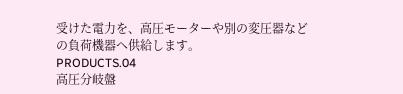受けた電力を、高圧モーターや別の変圧器などの負荷機器へ供給します。
PRODUCTS.04
高圧分岐盤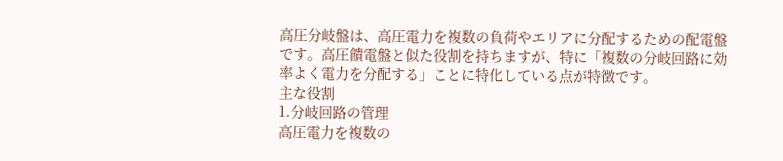高圧分岐盤は、高圧電力を複数の負荷やエリアに分配するための配電盤です。高圧饋電盤と似た役割を持ちますが、特に「複数の分岐回路に効率よく電力を分配する」ことに特化している点が特徴です。
主な役割
1.分岐回路の管理
高圧電力を複数の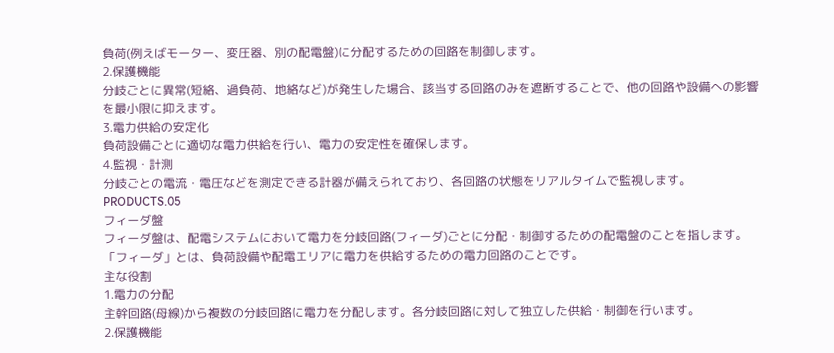負荷(例えばモーター、変圧器、別の配電盤)に分配するための回路を制御します。
2.保護機能
分岐ごとに異常(短絡、過負荷、地絡など)が発生した場合、該当する回路のみを遮断することで、他の回路や設備への影響を最小限に抑えます。
3.電力供給の安定化
負荷設備ごとに適切な電力供給を行い、電力の安定性を確保します。
4.監視・計測
分岐ごとの電流・電圧などを測定できる計器が備えられており、各回路の状態をリアルタイムで監視します。
PRODUCTS.05
フィーダ盤
フィーダ盤は、配電システムにおいて電力を分岐回路(フィーダ)ごとに分配・制御するための配電盤のことを指します。「フィーダ」とは、負荷設備や配電エリアに電力を供給するための電力回路のことです。
主な役割
1.電力の分配
主幹回路(母線)から複数の分岐回路に電力を分配します。各分岐回路に対して独立した供給・制御を行います。
2.保護機能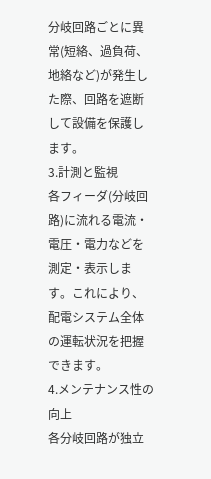分岐回路ごとに異常(短絡、過負荷、地絡など)が発生した際、回路を遮断して設備を保護します。
3.計測と監視
各フィーダ(分岐回路)に流れる電流・電圧・電力などを測定・表示します。これにより、配電システム全体の運転状況を把握できます。
4.メンテナンス性の向上
各分岐回路が独立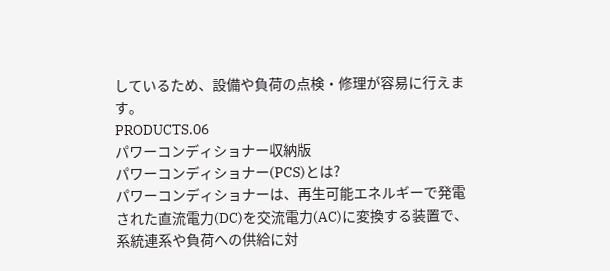しているため、設備や負荷の点検・修理が容易に行えます。
PRODUCTS.06
パワーコンディショナー収納版
パワーコンディショナー(PCS)とは?
パワーコンディショナーは、再生可能エネルギーで発電された直流電力(DC)を交流電力(AC)に変換する装置で、系統連系や負荷への供給に対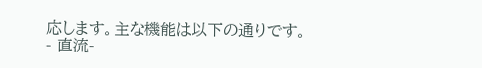応します。主な機能は以下の通りです。
- 直流-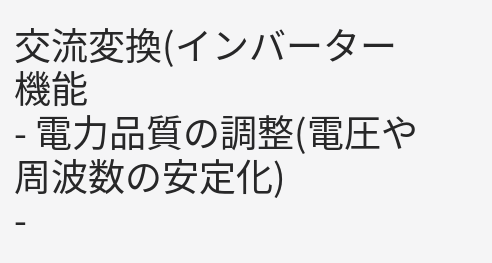交流変換(インバーター機能
- 電力品質の調整(電圧や周波数の安定化)
-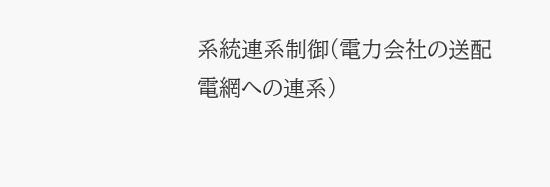系統連系制御(電力会社の送配電網への連系)